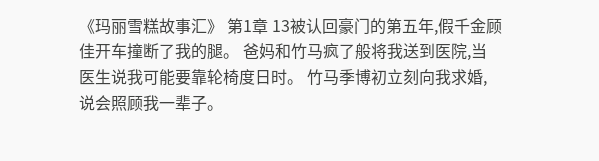《玛丽雪糕故事汇》 第1章 13被认回豪门的第五年,假千金顾佳开车撞断了我的腿。 爸妈和竹马疯了般将我送到医院,当医生说我可能要靠轮椅度日时。 竹马季博初立刻向我求婚,说会照顾我一辈子。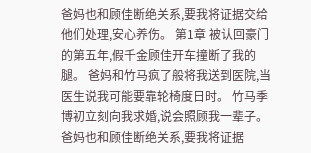爸妈也和顾佳断绝关系,要我将证据交给他们处理,安心养伤。 第1章 被认回豪门的第五年,假千金顾佳开车撞断了我的腿。 爸妈和竹马疯了般将我送到医院,当医生说我可能要靠轮椅度日时。 竹马季博初立刻向我求婚,说会照顾我一辈子。 爸妈也和顾佳断绝关系,要我将证据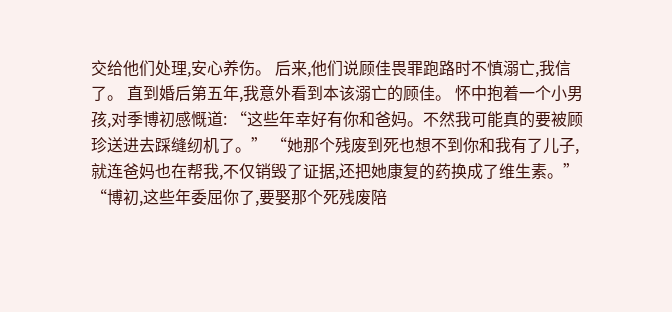交给他们处理,安心养伤。 后来,他们说顾佳畏罪跑路时不慎溺亡,我信了。 直到婚后第五年,我意外看到本该溺亡的顾佳。 怀中抱着一个小男孩,对季博初感慨道: “这些年幸好有你和爸妈。不然我可能真的要被顾珍送进去踩缝纫机了。” “她那个残废到死也想不到你和我有了儿子,就连爸妈也在帮我,不仅销毁了证据,还把她康复的药换成了维生素。” “博初,这些年委屈你了,要娶那个死残废陪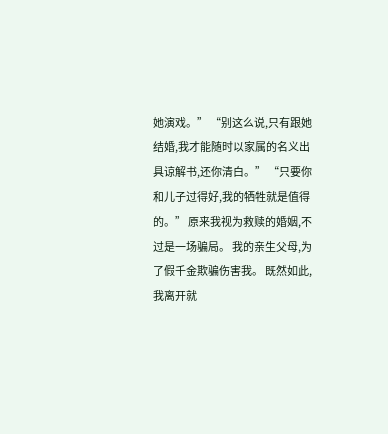她演戏。” “别这么说,只有跟她结婚,我才能随时以家属的名义出具谅解书,还你清白。” “只要你和儿子过得好,我的牺牲就是值得的。” 原来我视为救赎的婚姻,不过是一场骗局。 我的亲生父母,为了假千金欺骗伤害我。 既然如此,我离开就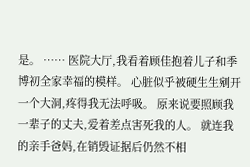是。 …… 医院大厅,我看着顾佳抱着儿子和季博初全家幸福的模样。 心脏似乎被硬生生剜开一个大洞,疼得我无法呼吸。 原来说要照顾我一辈子的丈夫,爱着差点害死我的人。 就连我的亲手爸妈,在销毁证据后仍然不相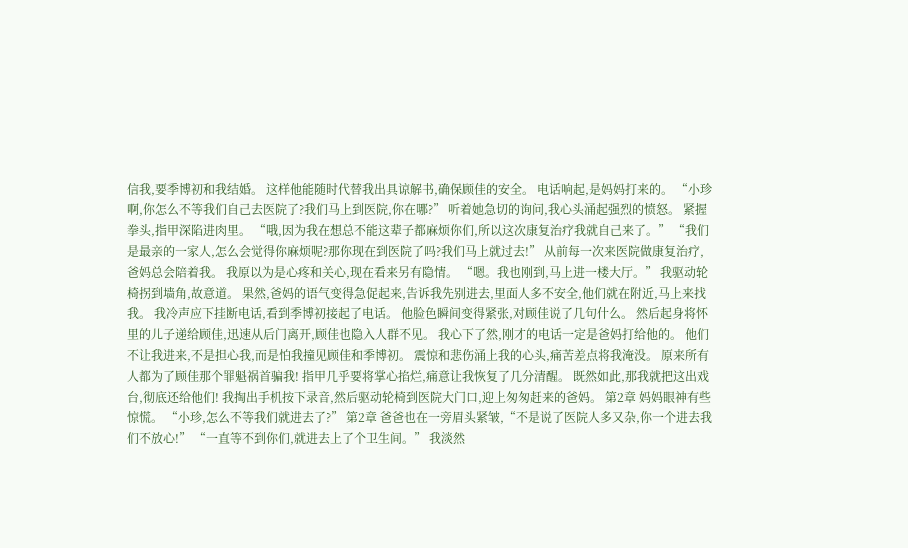信我,要季博初和我结婚。 这样他能随时代替我出具谅解书,确保顾佳的安全。 电话响起,是妈妈打来的。 “小珍啊,你怎么不等我们自己去医院了?我们马上到医院,你在哪?” 听着她急切的询问,我心头涌起强烈的愤怒。 紧握拳头,指甲深陷进肉里。 “哦,因为我在想总不能这辈子都麻烦你们,所以这次康复治疗我就自己来了。” “我们是最亲的一家人,怎么会觉得你麻烦呢?那你现在到医院了吗?我们马上就过去!” 从前每一次来医院做康复治疗,爸妈总会陪着我。 我原以为是心疼和关心,现在看来另有隐情。 “嗯。我也刚到,马上进一楼大厅。” 我驱动轮椅拐到墙角,故意道。 果然,爸妈的语气变得急促起来,告诉我先别进去,里面人多不安全,他们就在附近,马上来找我。 我冷声应下挂断电话,看到季博初接起了电话。 他脸色瞬间变得紧张,对顾佳说了几句什么。 然后起身将怀里的儿子递给顾佳,迅速从后门离开,顾佳也隐入人群不见。 我心下了然,刚才的电话一定是爸妈打给他的。 他们不让我进来,不是担心我,而是怕我撞见顾佳和季博初。 震惊和悲伤涌上我的心头,痛苦差点将我淹没。 原来所有人都为了顾佳那个罪魁祸首骗我! 指甲几乎要将掌心掐烂,痛意让我恢复了几分清醒。 既然如此,那我就把这出戏台,彻底还给他们! 我掏出手机按下录音,然后驱动轮椅到医院大门口,迎上匆匆赶来的爸妈。 第2章 妈妈眼神有些惊慌。 “小珍,怎么不等我们就进去了?” 第2章 爸爸也在一旁眉头紧皱,“不是说了医院人多又杂,你一个进去我们不放心!” “一直等不到你们,就进去上了个卫生间。” 我淡然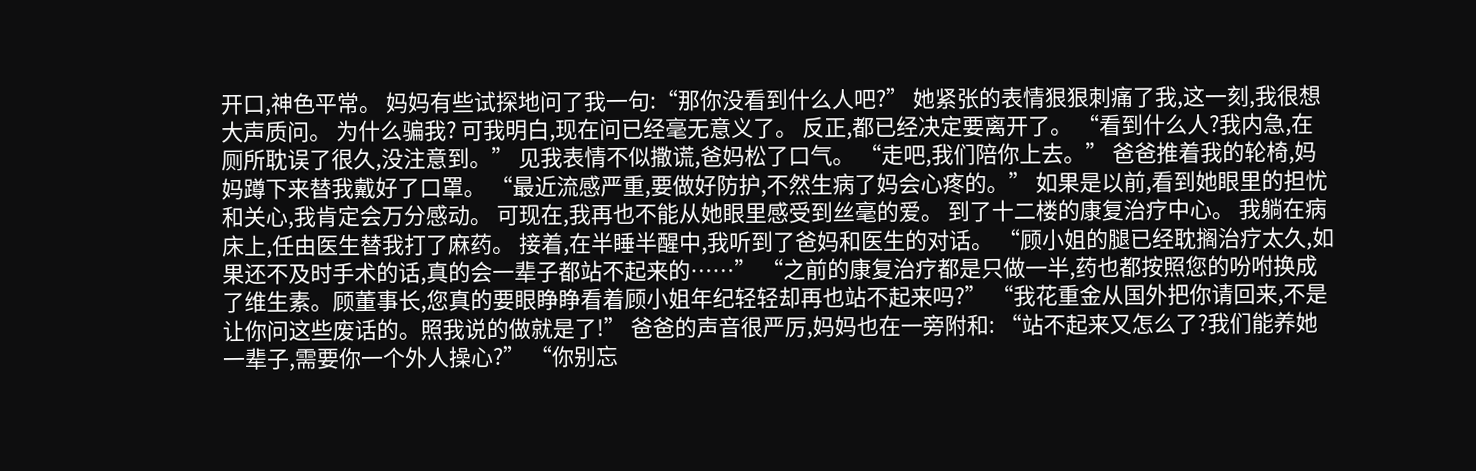开口,神色平常。 妈妈有些试探地问了我一句:“那你没看到什么人吧?” 她紧张的表情狠狠刺痛了我,这一刻,我很想大声质问。 为什么骗我? 可我明白,现在问已经毫无意义了。 反正,都已经决定要离开了。 “看到什么人?我内急,在厕所耽误了很久,没注意到。” 见我表情不似撒谎,爸妈松了口气。 “走吧,我们陪你上去。” 爸爸推着我的轮椅,妈妈蹲下来替我戴好了口罩。 “最近流感严重,要做好防护,不然生病了妈会心疼的。” 如果是以前,看到她眼里的担忧和关心,我肯定会万分感动。 可现在,我再也不能从她眼里感受到丝毫的爱。 到了十二楼的康复治疗中心。 我躺在病床上,任由医生替我打了麻药。 接着,在半睡半醒中,我听到了爸妈和医生的对话。 “顾小姐的腿已经耽搁治疗太久,如果还不及时手术的话,真的会一辈子都站不起来的……” “之前的康复治疗都是只做一半,药也都按照您的吩咐换成了维生素。顾董事长,您真的要眼睁睁看着顾小姐年纪轻轻却再也站不起来吗?” “我花重金从国外把你请回来,不是让你问这些废话的。照我说的做就是了!” 爸爸的声音很严厉,妈妈也在一旁附和: “站不起来又怎么了?我们能养她一辈子,需要你一个外人操心?” “你别忘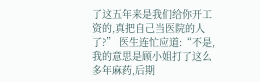了这五年来是我们给你开工资的,真把自己当医院的人了?” 医生连忙应道:“不是,我的意思是顾小姐打了这么多年麻药,后期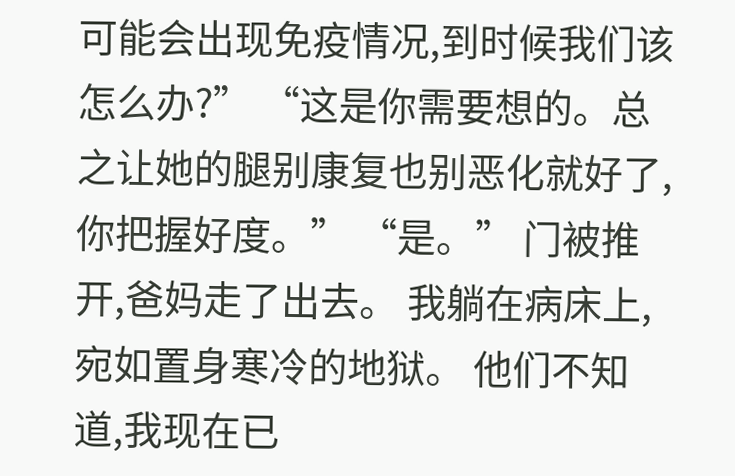可能会出现免疫情况,到时候我们该怎么办?” “这是你需要想的。总之让她的腿别康复也别恶化就好了,你把握好度。” “是。” 门被推开,爸妈走了出去。 我躺在病床上,宛如置身寒冷的地狱。 他们不知道,我现在已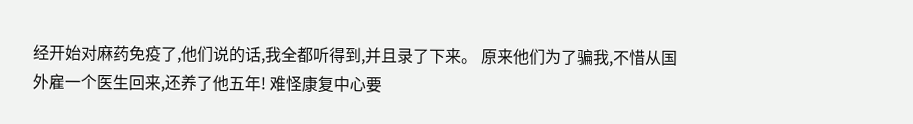经开始对麻药免疫了,他们说的话,我全都听得到,并且录了下来。 原来他们为了骗我,不惜从国外雇一个医生回来,还养了他五年! 难怪康复中心要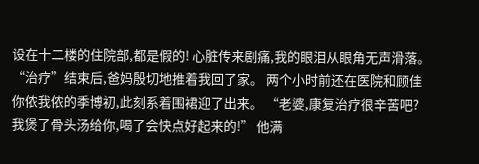设在十二楼的住院部,都是假的! 心脏传来剧痛,我的眼泪从眼角无声滑落。 “治疗”结束后,爸妈殷切地推着我回了家。 两个小时前还在医院和顾佳你侬我侬的季博初,此刻系着围裙迎了出来。 “老婆,康复治疗很辛苦吧?我煲了骨头汤给你,喝了会快点好起来的!” 他满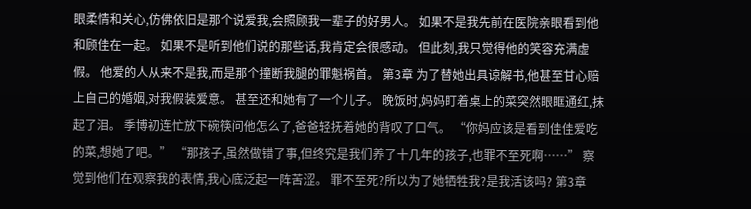眼柔情和关心,仿佛依旧是那个说爱我,会照顾我一辈子的好男人。 如果不是我先前在医院亲眼看到他和顾佳在一起。 如果不是听到他们说的那些话,我肯定会很感动。 但此刻,我只觉得他的笑容充满虚假。 他爱的人从来不是我,而是那个撞断我腿的罪魁祸首。 第3章 为了替她出具谅解书,他甚至甘心赔上自己的婚姻,对我假装爱意。 甚至还和她有了一个儿子。 晚饭时,妈妈盯着桌上的菜突然眼眶通红,抹起了泪。 季博初连忙放下碗筷问他怎么了,爸爸轻抚着她的背叹了口气。 “你妈应该是看到佳佳爱吃的菜,想她了吧。” “那孩子,虽然做错了事,但终究是我们养了十几年的孩子,也罪不至死啊……” 察觉到他们在观察我的表情,我心底泛起一阵苦涩。 罪不至死?所以为了她牺牲我?是我活该吗? 第3章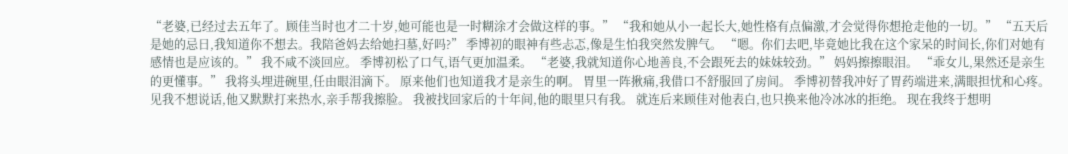“老婆,已经过去五年了。顾佳当时也才二十岁,她可能也是一时糊涂才会做这样的事。” “我和她从小一起长大,她性格有点偏激,才会觉得你想抢走他的一切。” “五天后是她的忌日,我知道你不想去。我陪爸妈去给她扫墓,好吗?” 季博初的眼神有些忐忑,像是生怕我突然发脾气。 “嗯。你们去吧,毕竟她比我在这个家呆的时间长,你们对她有感情也是应该的。” 我不咸不淡回应。 季博初松了口气,语气更加温柔。 “老婆,我就知道你心地善良,不会跟死去的妹妹较劲。” 妈妈擦擦眼泪。 “乖女儿,果然还是亲生的更懂事。” 我将头埋进碗里,任由眼泪滴下。 原来他们也知道我才是亲生的啊。 胃里一阵揪痛,我借口不舒服回了房间。 季博初替我冲好了胃药端进来,满眼担忧和心疼。 见我不想说话,他又默默打来热水,亲手帮我擦脸。 我被找回家后的十年间,他的眼里只有我。 就连后来顾佳对他表白,也只换来他冷冰冰的拒绝。 现在我终于想明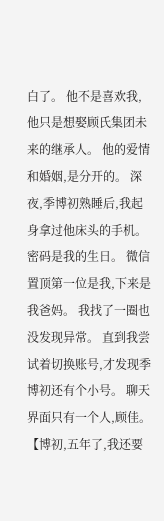白了。 他不是喜欢我,他只是想娶顾氏集团未来的继承人。 他的爱情和婚姻,是分开的。 深夜,季博初熟睡后,我起身拿过他床头的手机。 密码是我的生日。 微信置顶第一位是我,下来是我爸妈。 我找了一圈也没发现异常。 直到我尝试着切换账号,才发现季博初还有个小号。 聊天界面只有一个人,顾佳。 【博初,五年了,我还要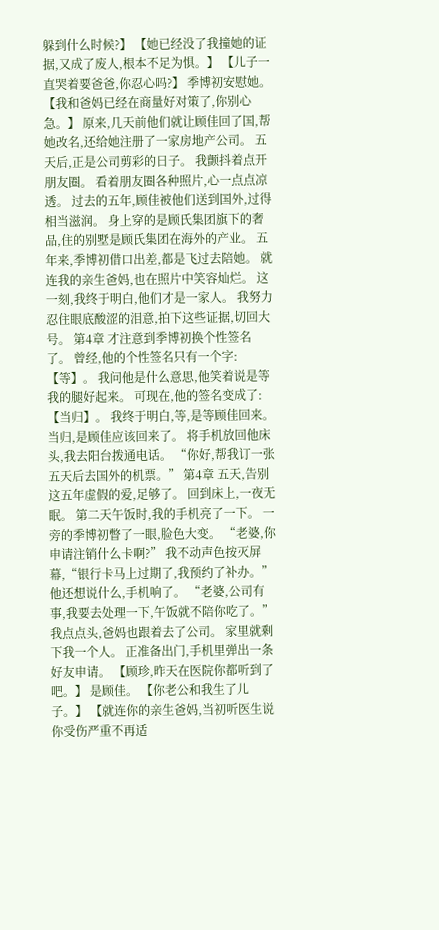躲到什么时候?】 【她已经没了我撞她的证据,又成了废人,根本不足为惧。】 【儿子一直哭着要爸爸,你忍心吗?】 季博初安慰她。 【我和爸妈已经在商量好对策了,你别心急。】 原来,几天前他们就让顾佳回了国,帮她改名,还给她注册了一家房地产公司。 五天后,正是公司剪彩的日子。 我颤抖着点开朋友圈。 看着朋友圈各种照片,心一点点凉透。 过去的五年,顾佳被他们送到国外,过得相当滋润。 身上穿的是顾氏集团旗下的奢品,住的别墅是顾氏集团在海外的产业。 五年来,季博初借口出差,都是飞过去陪她。 就连我的亲生爸妈,也在照片中笑容灿烂。 这一刻,我终于明白,他们才是一家人。 我努力忍住眼底酸涩的泪意,拍下这些证据,切回大号。 第4章 才注意到季博初换个性签名了。 曾经,他的个性签名只有一个字:【等】。 我问他是什么意思,他笑着说是等我的腿好起来。 可现在,他的签名变成了:【当归】。 我终于明白,等,是等顾佳回来。 当归,是顾佳应该回来了。 将手机放回他床头,我去阳台拨通电话。 “你好,帮我订一张五天后去国外的机票。” 第4章 五天,告别这五年虚假的爱,足够了。 回到床上,一夜无眠。 第二天午饭时,我的手机亮了一下。 一旁的季博初瞥了一眼,脸色大变。 “老婆,你申请注销什么卡啊?” 我不动声色按灭屏幕,“银行卡马上过期了,我预约了补办。” 他还想说什么,手机响了。 “老婆,公司有事,我要去处理一下,午饭就不陪你吃了。” 我点点头,爸妈也跟着去了公司。 家里就剩下我一个人。 正准备出门,手机里弹出一条好友申请。 【顾珍,昨天在医院你都听到了吧。】 是顾佳。 【你老公和我生了儿子。】 【就连你的亲生爸妈,当初听医生说你受伤严重不再适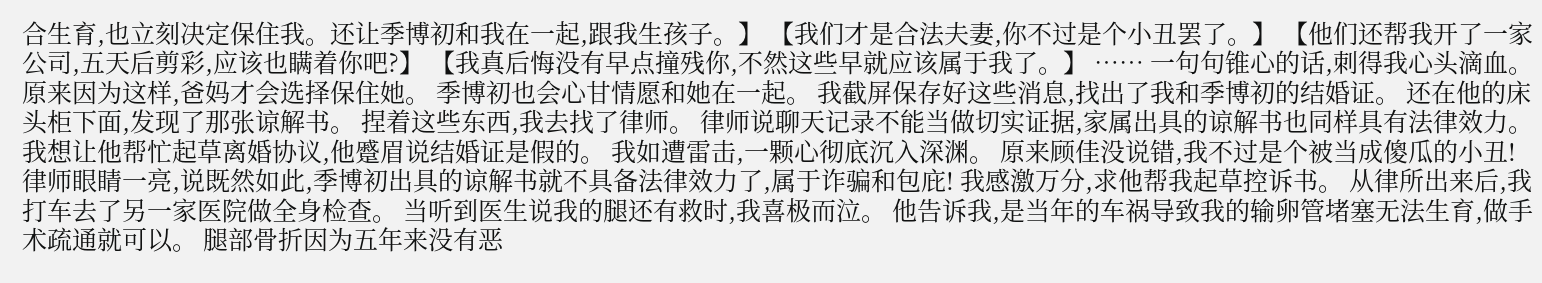合生育,也立刻决定保住我。还让季博初和我在一起,跟我生孩子。】 【我们才是合法夫妻,你不过是个小丑罢了。】 【他们还帮我开了一家公司,五天后剪彩,应该也瞒着你吧?】 【我真后悔没有早点撞残你,不然这些早就应该属于我了。】 …… 一句句锥心的话,刺得我心头滴血。 原来因为这样,爸妈才会选择保住她。 季博初也会心甘情愿和她在一起。 我截屏保存好这些消息,找出了我和季博初的结婚证。 还在他的床头柜下面,发现了那张谅解书。 捏着这些东西,我去找了律师。 律师说聊天记录不能当做切实证据,家属出具的谅解书也同样具有法律效力。 我想让他帮忙起草离婚协议,他蹙眉说结婚证是假的。 我如遭雷击,一颗心彻底沉入深渊。 原来顾佳没说错,我不过是个被当成傻瓜的小丑! 律师眼睛一亮,说既然如此,季博初出具的谅解书就不具备法律效力了,属于诈骗和包庇! 我感激万分,求他帮我起草控诉书。 从律所出来后,我打车去了另一家医院做全身检查。 当听到医生说我的腿还有救时,我喜极而泣。 他告诉我,是当年的车祸导致我的输卵管堵塞无法生育,做手术疏通就可以。 腿部骨折因为五年来没有恶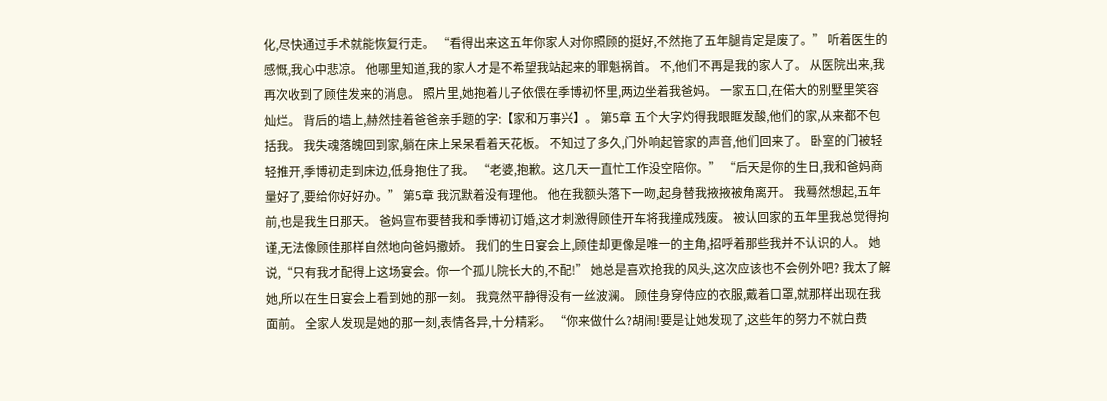化,尽快通过手术就能恢复行走。 “看得出来这五年你家人对你照顾的挺好,不然拖了五年腿肯定是废了。” 听着医生的感慨,我心中悲凉。 他哪里知道,我的家人才是不希望我站起来的罪魁祸首。 不,他们不再是我的家人了。 从医院出来,我再次收到了顾佳发来的消息。 照片里,她抱着儿子依偎在季博初怀里,两边坐着我爸妈。 一家五口,在偌大的别墅里笑容灿烂。 背后的墙上,赫然挂着爸爸亲手题的字:【家和万事兴】。 第5章 五个大字灼得我眼眶发酸,他们的家,从来都不包括我。 我失魂落魄回到家,躺在床上呆呆看着天花板。 不知过了多久,门外响起管家的声音,他们回来了。 卧室的门被轻轻推开,季博初走到床边,低身抱住了我。 “老婆,抱歉。这几天一直忙工作没空陪你。” “后天是你的生日,我和爸妈商量好了,要给你好好办。” 第5章 我沉默着没有理他。 他在我额头落下一吻,起身替我掖掖被角离开。 我蓦然想起,五年前,也是我生日那天。 爸妈宣布要替我和季博初订婚,这才刺激得顾佳开车将我撞成残废。 被认回家的五年里我总觉得拘谨,无法像顾佳那样自然地向爸妈撒娇。 我们的生日宴会上,顾佳却更像是唯一的主角,招呼着那些我并不认识的人。 她说,“只有我才配得上这场宴会。你一个孤儿院长大的,不配!” 她总是喜欢抢我的风头,这次应该也不会例外吧? 我太了解她,所以在生日宴会上看到她的那一刻。 我竟然平静得没有一丝波澜。 顾佳身穿侍应的衣服,戴着口罩,就那样出现在我面前。 全家人发现是她的那一刻,表情各异,十分精彩。 “你来做什么?胡闹!要是让她发现了,这些年的努力不就白费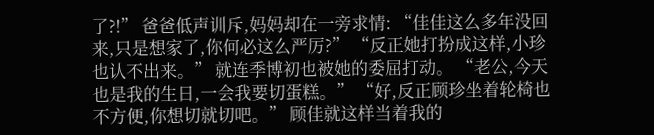了?!” 爸爸低声训斥,妈妈却在一旁求情: “佳佳这么多年没回来,只是想家了,你何必这么严厉?” “反正她打扮成这样,小珍也认不出来。” 就连季博初也被她的委屈打动。 “老公,今天也是我的生日,一会我要切蛋糕。” “好,反正顾珍坐着轮椅也不方便,你想切就切吧。” 顾佳就这样当着我的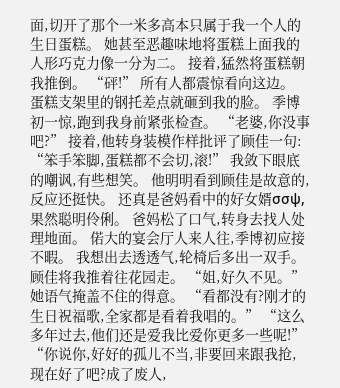面,切开了那个一米多高本只属于我一个人的生日蛋糕。 她甚至恶趣味地将蛋糕上面我的人形巧克力像一分为二。 接着,猛然将蛋糕朝我推倒。 “砰!” 所有人都震惊看向这边。 蛋糕支架里的钢托差点就砸到我的脸。 季博初一惊,跑到我身前紧张检查。 “老婆,你没事吧?” 接着,他转身装模作样批评了顾佳一句: “笨手笨脚,蛋糕都不会切,滚!” 我敛下眼底的嘲讽,有些想笑。 他明明看到顾佳是故意的,反应还挺快。 还真是爸妈看中的好女婿σσψ,果然聪明伶俐。 爸妈松了口气,转身去找人处理地面。 偌大的宴会厅人来人往,季博初应接不暇。 我想出去透透气,轮椅后多出一双手。 顾佳将我推着往花园走。 “姐,好久不见。” 她语气掩盖不住的得意。 “看都没有?刚才的生日祝福歌,全家都是看着我唱的。” “这么多年过去,他们还是爱我比爱你更多一些呢!” “你说你,好好的孤儿不当,非要回来跟我抢,现在好了吧?成了废人,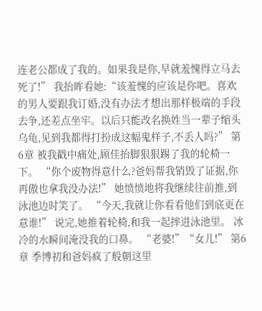连老公都成了我的。如果我是你,早就羞愧得立马去死了!” 我抬眸看她:“该羞愧的应该是你吧。喜欢的男人要跟我订婚,没有办法才想出那样极端的手段去争,还差点坐牢。以后只能改名换姓当一辈子缩头乌龟,见到我都得打扮成这幅鬼样子,不丢人吗?” 第6章 被我戳中痛处,顾佳抬脚狠狠踢了我的轮椅一下。 “你个废物得意什么?爸妈帮我销毁了证据,你再傲也拿我没办法!” 她愤愤地将我继续往前推,到泳池边时笑了。 “今天,我就让你看看他们到底更在意谁!” 说完,她推着轮椅,和我一起摔进泳池里。 冰冷的水瞬间淹没我的口鼻。 “老婆!”“女儿!” 第6章 季博初和爸妈疯了般朝这里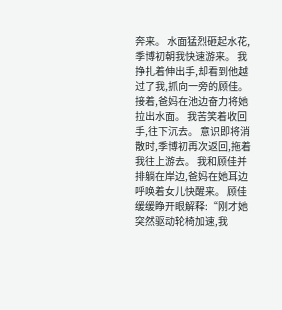奔来。 水面猛烈砸起水花,季博初朝我快速游来。 我挣扎着伸出手,却看到他越过了我,抓向一旁的顾佳。 接着,爸妈在池边奋力将她拉出水面。 我苦笑着收回手,往下沉去。 意识即将消散时,季博初再次返回,拖着我往上游去。 我和顾佳并排躺在岸边,爸妈在她耳边呼唤着女儿快醒来。 顾佳缓缓睁开眼解释:“刚才她突然驱动轮椅加速,我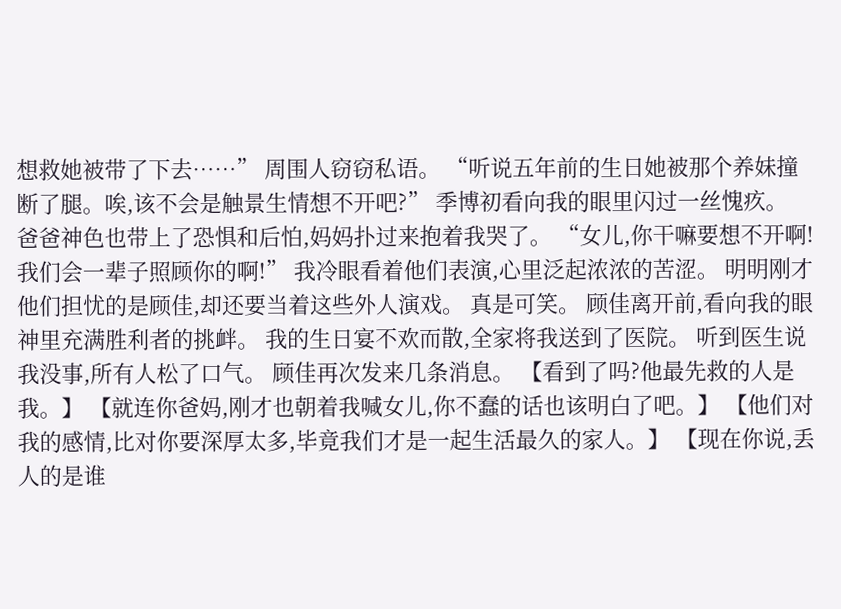想救她被带了下去……” 周围人窃窃私语。 “听说五年前的生日她被那个养妹撞断了腿。唉,该不会是触景生情想不开吧?” 季博初看向我的眼里闪过一丝愧疚。 爸爸神色也带上了恐惧和后怕,妈妈扑过来抱着我哭了。 “女儿,你干嘛要想不开啊!我们会一辈子照顾你的啊!” 我冷眼看着他们表演,心里泛起浓浓的苦涩。 明明刚才他们担忧的是顾佳,却还要当着这些外人演戏。 真是可笑。 顾佳离开前,看向我的眼神里充满胜利者的挑衅。 我的生日宴不欢而散,全家将我送到了医院。 听到医生说我没事,所有人松了口气。 顾佳再次发来几条消息。 【看到了吗?他最先救的人是我。】 【就连你爸妈,刚才也朝着我喊女儿,你不蠢的话也该明白了吧。】 【他们对我的感情,比对你要深厚太多,毕竟我们才是一起生活最久的家人。】 【现在你说,丢人的是谁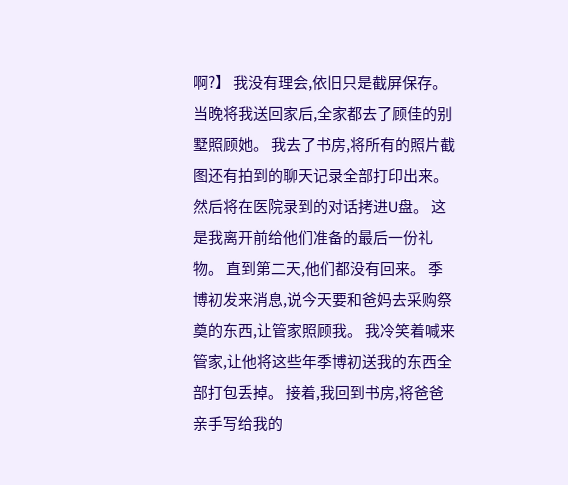啊?】 我没有理会,依旧只是截屏保存。 当晚将我送回家后,全家都去了顾佳的别墅照顾她。 我去了书房,将所有的照片截图还有拍到的聊天记录全部打印出来。 然后将在医院录到的对话拷进U盘。 这是我离开前给他们准备的最后一份礼物。 直到第二天,他们都没有回来。 季博初发来消息,说今天要和爸妈去采购祭奠的东西,让管家照顾我。 我冷笑着喊来管家,让他将这些年季博初送我的东西全部打包丢掉。 接着,我回到书房,将爸爸亲手写给我的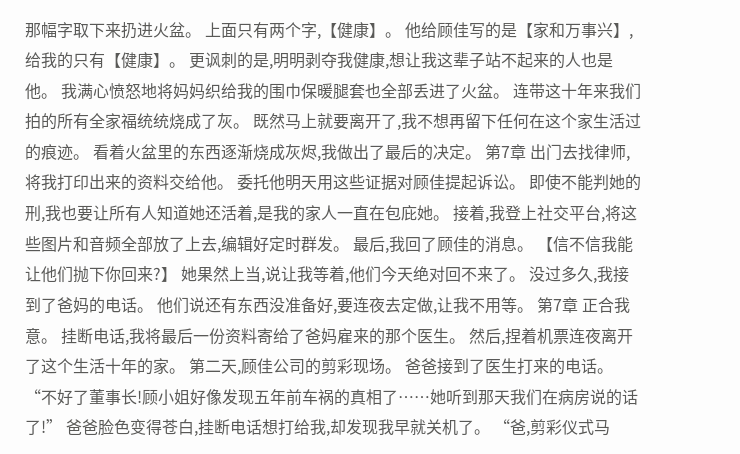那幅字取下来扔进火盆。 上面只有两个字,【健康】。 他给顾佳写的是【家和万事兴】,给我的只有【健康】。 更讽刺的是,明明剥夺我健康,想让我这辈子站不起来的人也是他。 我满心愤怒地将妈妈织给我的围巾保暖腿套也全部丢进了火盆。 连带这十年来我们拍的所有全家福统统烧成了灰。 既然马上就要离开了,我不想再留下任何在这个家生活过的痕迹。 看着火盆里的东西逐渐烧成灰烬,我做出了最后的决定。 第7章 出门去找律师,将我打印出来的资料交给他。 委托他明天用这些证据对顾佳提起诉讼。 即使不能判她的刑,我也要让所有人知道她还活着,是我的家人一直在包庇她。 接着,我登上社交平台,将这些图片和音频全部放了上去,编辑好定时群发。 最后,我回了顾佳的消息。 【信不信我能让他们抛下你回来?】 她果然上当,说让我等着,他们今天绝对回不来了。 没过多久,我接到了爸妈的电话。 他们说还有东西没准备好,要连夜去定做,让我不用等。 第7章 正合我意。 挂断电话,我将最后一份资料寄给了爸妈雇来的那个医生。 然后,捏着机票连夜离开了这个生活十年的家。 第二天,顾佳公司的剪彩现场。 爸爸接到了医生打来的电话。 “不好了董事长!顾小姐好像发现五年前车祸的真相了……她听到那天我们在病房说的话了!” 爸爸脸色变得苍白,挂断电话想打给我,却发现我早就关机了。 “爸,剪彩仪式马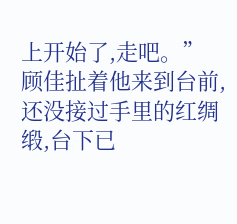上开始了,走吧。” 顾佳扯着他来到台前,还没接过手里的红绸缎,台下已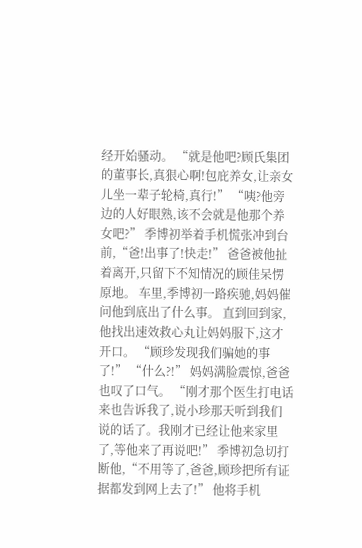经开始骚动。 “就是他吧?顾氏集团的董事长,真狠心啊!包庇养女,让亲女儿坐一辈子轮椅,真行!” “咦?他旁边的人好眼熟,该不会就是他那个养女吧?” 季博初举着手机慌张冲到台前,“爸!出事了!快走!” 爸爸被他扯着离开,只留下不知情况的顾佳呆愣原地。 车里,季博初一路疾驰,妈妈催问他到底出了什么事。 直到回到家,他找出速效救心丸让妈妈服下,这才开口。 “顾珍发现我们骗她的事了!” “什么?!” 妈妈满脸震惊,爸爸也叹了口气。 “刚才那个医生打电话来也告诉我了,说小珍那天听到我们说的话了。我刚才已经让他来家里了,等他来了再说吧!” 季博初急切打断他,“不用等了,爸爸,顾珍把所有证据都发到网上去了!” 他将手机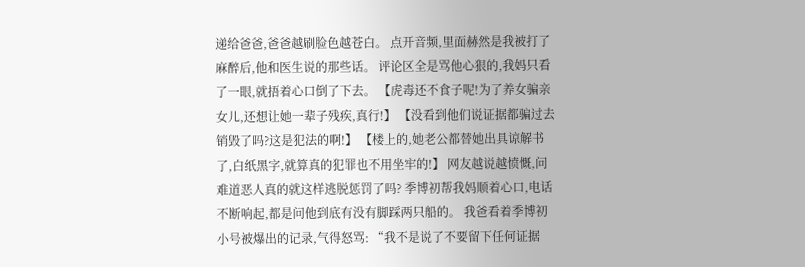递给爸爸,爸爸越刷脸色越苍白。 点开音频,里面赫然是我被打了麻醉后,他和医生说的那些话。 评论区全是骂他心狠的,我妈只看了一眼,就捂着心口倒了下去。 【虎毒还不食子呢!为了养女骗亲女儿,还想让她一辈子残疾,真行!】 【没看到他们说证据都骗过去销毁了吗?这是犯法的啊!】 【楼上的,她老公都替她出具谅解书了,白纸黑字,就算真的犯罪也不用坐牢的!】 网友越说越愤慨,问难道恶人真的就这样逃脱惩罚了吗? 季博初帮我妈顺着心口,电话不断响起,都是问他到底有没有脚踩两只船的。 我爸看着季博初小号被爆出的记录,气得怒骂: “我不是说了不要留下任何证据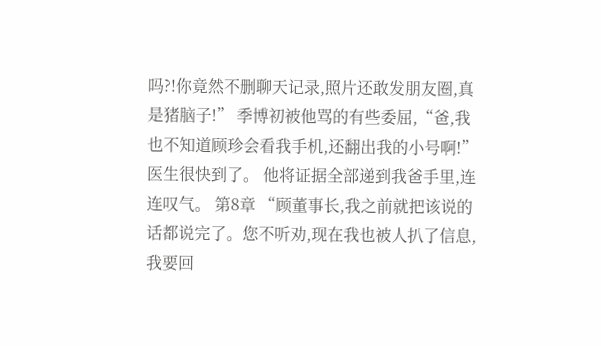吗?!你竟然不删聊天记录,照片还敢发朋友圈,真是猪脑子!” 季博初被他骂的有些委屈,“爸,我也不知道顾珍会看我手机,还翻出我的小号啊!” 医生很快到了。 他将证据全部递到我爸手里,连连叹气。 第8章 “顾董事长,我之前就把该说的话都说完了。您不听劝,现在我也被人扒了信息,我要回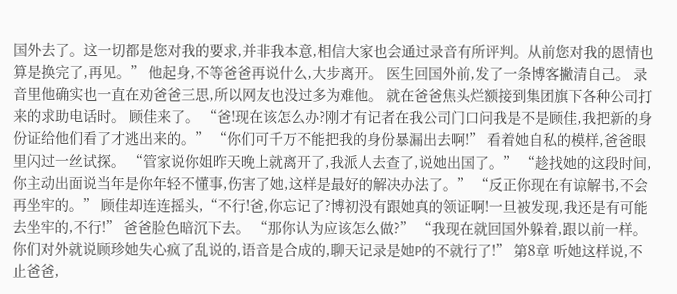国外去了。这一切都是您对我的要求,并非我本意,相信大家也会通过录音有所评判。从前您对我的恩情也算是换完了,再见。” 他起身,不等爸爸再说什么,大步离开。 医生回国外前,发了一条博客撇清自己。 录音里他确实也一直在劝爸爸三思,所以网友也没过多为难他。 就在爸爸焦头烂额接到集团旗下各种公司打来的求助电话时。 顾佳来了。 “爸!现在该怎么办?刚才有记者在我公司门口问我是不是顾佳,我把新的身份证给他们看了才逃出来的。” “你们可千万不能把我的身份暴漏出去啊!” 看着她自私的模样,爸爸眼里闪过一丝试探。 “管家说你姐昨天晚上就离开了,我派人去查了,说她出国了。” “趁找她的这段时间,你主动出面说当年是你年轻不懂事,伤害了她,这样是最好的解决办法了。” “反正你现在有谅解书,不会再坐牢的。” 顾佳却连连摇头,“不行!爸,你忘记了?博初没有跟她真的领证啊!一旦被发现,我还是有可能去坐牢的,不行!” 爸爸脸色暗沉下去。 “那你认为应该怎么做?” “我现在就回国外躲着,跟以前一样。你们对外就说顾珍她失心疯了乱说的,语音是合成的,聊天记录是她P的不就行了!” 第8章 听她这样说,不止爸爸,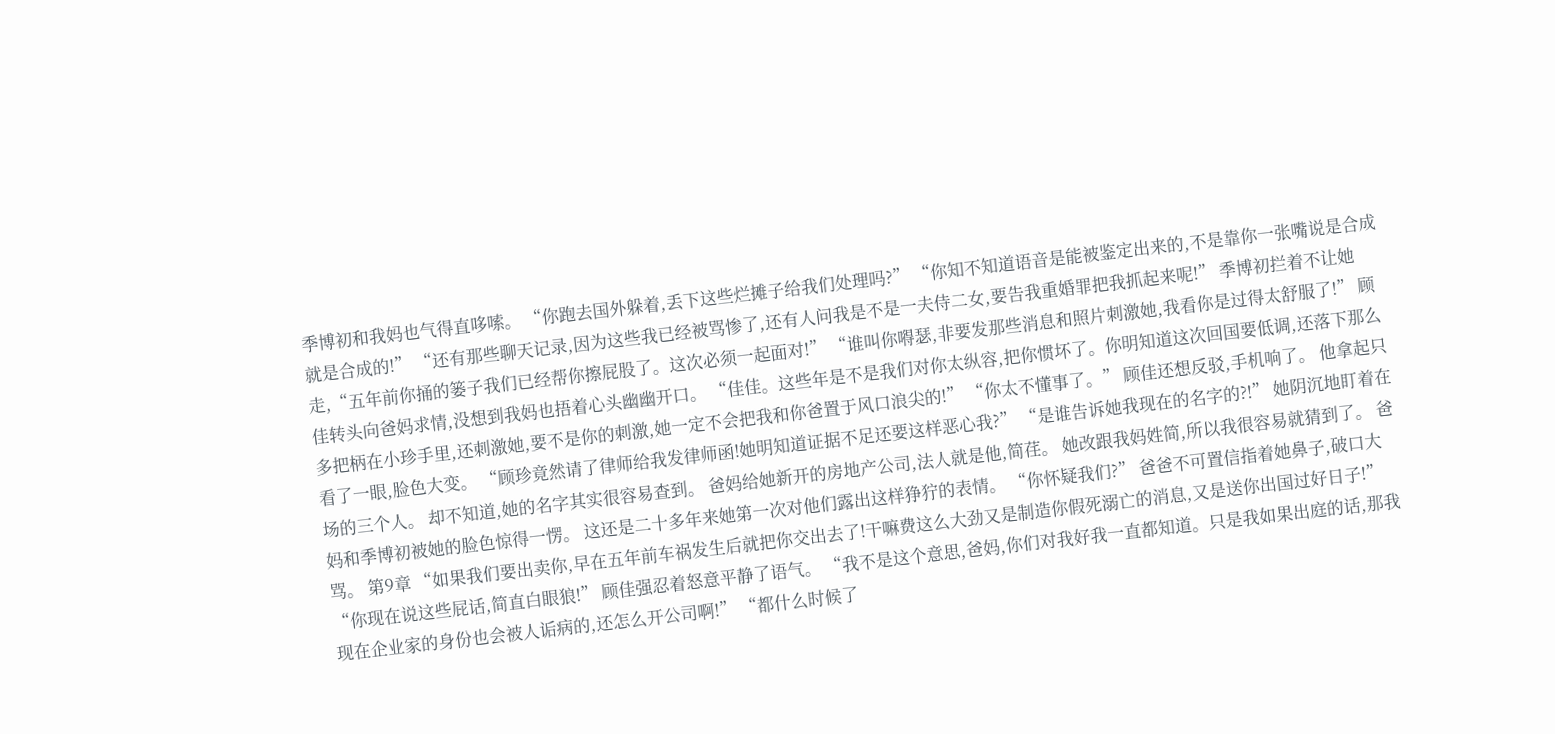季博初和我妈也气得直哆嗦。 “你跑去国外躲着,丢下这些烂摊子给我们处理吗?” “你知不知道语音是能被鉴定出来的,不是靠你一张嘴说是合成就是合成的!” “还有那些聊天记录,因为这些我已经被骂惨了,还有人问我是不是一夫侍二女,要告我重婚罪把我抓起来呢!” 季博初拦着不让她走,“五年前你捅的篓子我们已经帮你擦屁股了。这次必须一起面对!” “谁叫你嘚瑟,非要发那些消息和照片刺激她,我看你是过得太舒服了!” 顾佳转头向爸妈求情,没想到我妈也捂着心头幽幽开口。 “佳佳。这些年是不是我们对你太纵容,把你惯坏了。你明知道这次回国要低调,还落下那么多把柄在小珍手里,还刺激她,要不是你的刺激,她一定不会把我和你爸置于风口浪尖的!” “你太不懂事了。” 顾佳还想反驳,手机响了。 他拿起只看了一眼,脸色大变。 “顾珍竟然请了律师给我发律师函!她明知道证据不足还要这样恶心我?” “是谁告诉她我现在的名字的?!” 她阴沉地盯着在场的三个人。 却不知道,她的名字其实很容易查到。 爸妈给她新开的房地产公司,法人就是他,简荏。 她改跟我妈姓简,所以我很容易就猜到了。 爸妈和季博初被她的脸色惊得一愣。 这还是二十多年来她第一次对他们露出这样狰狞的表情。 “你怀疑我们?” 爸爸不可置信指着她鼻子,破口大骂。 第9章 “如果我们要出卖你,早在五年前车祸发生后就把你交出去了!干嘛费这么大劲又是制造你假死溺亡的消息,又是送你出国过好日子!” “你现在说这些屁话,简直白眼狼!” 顾佳强忍着怒意平静了语气。 “我不是这个意思,爸妈,你们对我好我一直都知道。只是我如果出庭的话,那我现在企业家的身份也会被人诟病的,还怎么开公司啊!” “都什么时候了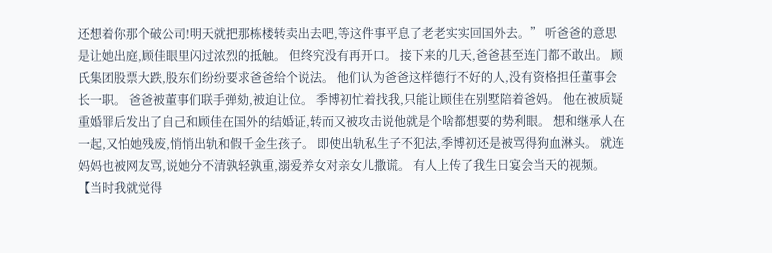还想着你那个破公司!明天就把那栋楼转卖出去吧,等这件事平息了老老实实回国外去。” 听爸爸的意思是让她出庭,顾佳眼里闪过浓烈的抵触。 但终究没有再开口。 接下来的几天,爸爸甚至连门都不敢出。 顾氏集团股票大跌,股东们纷纷要求爸爸给个说法。 他们认为爸爸这样德行不好的人,没有资格担任董事会长一职。 爸爸被董事们联手弹劾,被迫让位。 季博初忙着找我,只能让顾佳在别墅陪着爸妈。 他在被质疑重婚罪后发出了自己和顾佳在国外的结婚证,转而又被攻击说他就是个啥都想要的势利眼。 想和继承人在一起,又怕她残废,悄悄出轨和假千金生孩子。 即使出轨私生子不犯法,季博初还是被骂得狗血淋头。 就连妈妈也被网友骂,说她分不清孰轻孰重,溺爱养女对亲女儿撒谎。 有人上传了我生日宴会当天的视频。 【当时我就觉得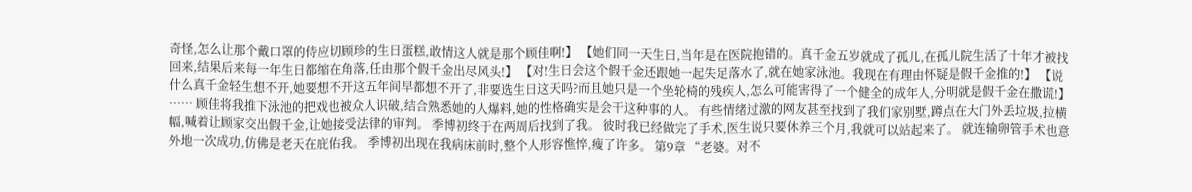奇怪,怎么让那个戴口罩的侍应切顾珍的生日蛋糕,敢情这人就是那个顾佳啊!】 【她们同一天生日,当年是在医院抱错的。真千金五岁就成了孤儿,在孤儿院生活了十年才被找回来,结果后来每一年生日都缩在角落,任由那个假千金出尽风头!】 【对!生日会这个假千金还跟她一起失足落水了,就在她家泳池。我现在有理由怀疑是假千金推的!】 【说什么真千金轻生想不开,她要想不开这五年间早都想不开了,非要选生日这天吗?而且她只是一个坐轮椅的残疾人,怎么可能害得了一个健全的成年人,分明就是假千金在撒谎!】 …… 顾佳将我推下泳池的把戏也被众人识破,结合熟悉她的人爆料,她的性格确实是会干这种事的人。 有些情绪过激的网友甚至找到了我们家别墅,蹲点在大门外丢垃圾,拉横幅,喊着让顾家交出假千金,让她接受法律的审判。 季博初终于在两周后找到了我。 彼时我已经做完了手术,医生说只要休养三个月,我就可以站起来了。 就连输卵管手术也意外地一次成功,仿佛是老天在庇佑我。 季博初出现在我病床前时,整个人形容憔悴,瘦了许多。 第9章 “老婆。对不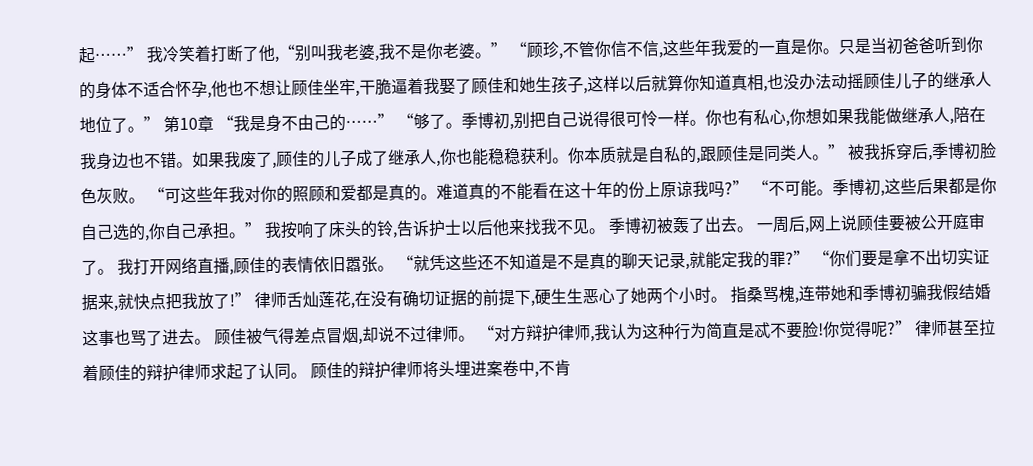起……” 我冷笑着打断了他,“别叫我老婆,我不是你老婆。” “顾珍,不管你信不信,这些年我爱的一直是你。只是当初爸爸听到你的身体不适合怀孕,他也不想让顾佳坐牢,干脆逼着我娶了顾佳和她生孩子,这样以后就算你知道真相,也没办法动摇顾佳儿子的继承人地位了。” 第10章 “我是身不由己的……” “够了。季博初,别把自己说得很可怜一样。你也有私心,你想如果我能做继承人,陪在我身边也不错。如果我废了,顾佳的儿子成了继承人,你也能稳稳获利。你本质就是自私的,跟顾佳是同类人。” 被我拆穿后,季博初脸色灰败。 “可这些年我对你的照顾和爱都是真的。难道真的不能看在这十年的份上原谅我吗?” “不可能。季博初,这些后果都是你自己选的,你自己承担。” 我按响了床头的铃,告诉护士以后他来找我不见。 季博初被轰了出去。 一周后,网上说顾佳要被公开庭审了。 我打开网络直播,顾佳的表情依旧嚣张。 “就凭这些还不知道是不是真的聊天记录,就能定我的罪?” “你们要是拿不出切实证据来,就快点把我放了!” 律师舌灿莲花,在没有确切证据的前提下,硬生生恶心了她两个小时。 指桑骂槐,连带她和季博初骗我假结婚这事也骂了进去。 顾佳被气得差点冒烟,却说不过律师。 “对方辩护律师,我认为这种行为简直是忒不要脸!你觉得呢?” 律师甚至拉着顾佳的辩护律师求起了认同。 顾佳的辩护律师将头埋进案卷中,不肯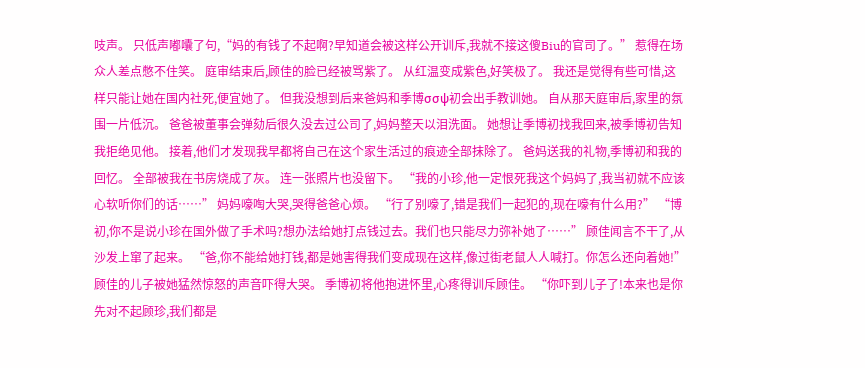吱声。 只低声嘟囔了句,“妈的有钱了不起啊?早知道会被这样公开训斥,我就不接这傻Biu的官司了。” 惹得在场众人差点憋不住笑。 庭审结束后,顾佳的脸已经被骂紫了。 从红温变成紫色,好笑极了。 我还是觉得有些可惜,这样只能让她在国内社死,便宜她了。 但我没想到后来爸妈和季博σσψ初会出手教训她。 自从那天庭审后,家里的氛围一片低沉。 爸爸被董事会弹劾后很久没去过公司了,妈妈整天以泪洗面。 她想让季博初找我回来,被季博初告知我拒绝见他。 接着,他们才发现我早都将自己在这个家生活过的痕迹全部抹除了。 爸妈送我的礼物,季博初和我的回忆。 全部被我在书房烧成了灰。 连一张照片也没留下。 “我的小珍,他一定恨死我这个妈妈了,我当初就不应该心软听你们的话……” 妈妈嚎啕大哭,哭得爸爸心烦。 “行了别嚎了,错是我们一起犯的,现在嚎有什么用?” “博初,你不是说小珍在国外做了手术吗?想办法给她打点钱过去。我们也只能尽力弥补她了……” 顾佳闻言不干了,从沙发上窜了起来。 “爸,你不能给她打钱,都是她害得我们变成现在这样,像过街老鼠人人喊打。你怎么还向着她!” 顾佳的儿子被她猛然惊怒的声音吓得大哭。 季博初将他抱进怀里,心疼得训斥顾佳。 “你吓到儿子了!本来也是你先对不起顾珍,我们都是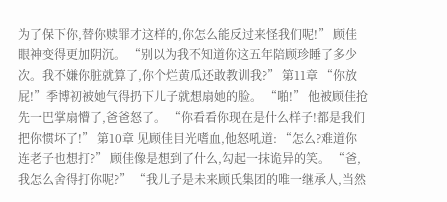为了保下你,替你赎罪才这样的,你怎么能反过来怪我们呢!” 顾佳眼神变得更加阴沉。 “别以为我不知道你这五年陪顾珍睡了多少次。我不嫌你脏就算了,你个烂黄瓜还敢教训我?” 第11章 “你放屁!”季博初被她气得扔下儿子就想扇她的脸。 “啪!” 他被顾佳抢先一巴掌扇懵了,爸爸怒了。 “你看看你现在是什么样子!都是我们把你惯坏了!” 第10章 见顾佳目光嗜血,他怒吼道: “怎么?难道你连老子也想打?” 顾佳像是想到了什么,勾起一抹诡异的笑。 “爸,我怎么舍得打你呢?” “我儿子是未来顾氏集团的唯一继承人,当然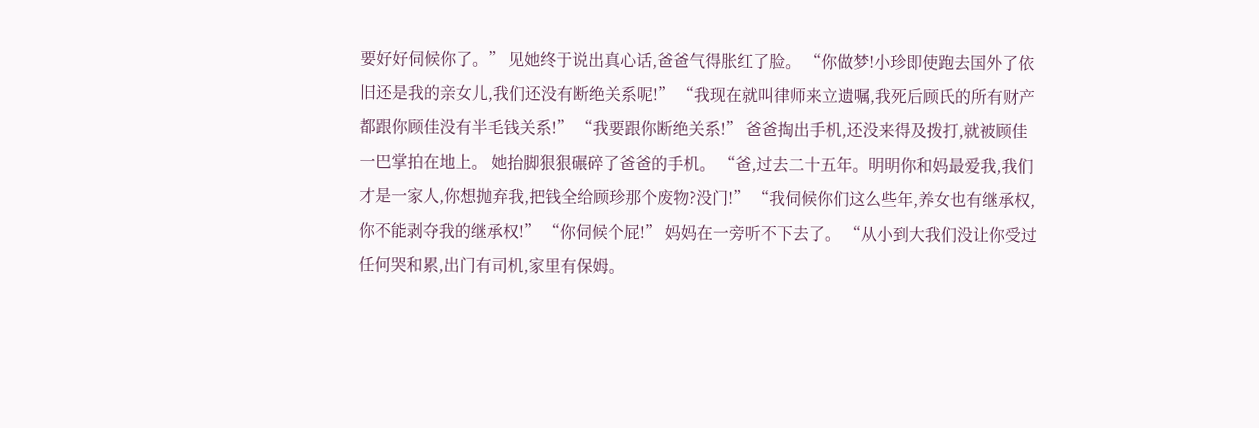要好好伺候你了。” 见她终于说出真心话,爸爸气得胀红了脸。 “你做梦!小珍即使跑去国外了依旧还是我的亲女儿,我们还没有断绝关系呢!” “我现在就叫律师来立遗嘱,我死后顾氏的所有财产都跟你顾佳没有半毛钱关系!” “我要跟你断绝关系!” 爸爸掏出手机,还没来得及拨打,就被顾佳一巴掌拍在地上。 她抬脚狠狠碾碎了爸爸的手机。 “爸,过去二十五年。明明你和妈最爱我,我们才是一家人,你想抛弃我,把钱全给顾珍那个废物?没门!” “我伺候你们这么些年,养女也有继承权,你不能剥夺我的继承权!” “你伺候个屁!” 妈妈在一旁听不下去了。 “从小到大我们没让你受过任何哭和累,出门有司机,家里有保姆。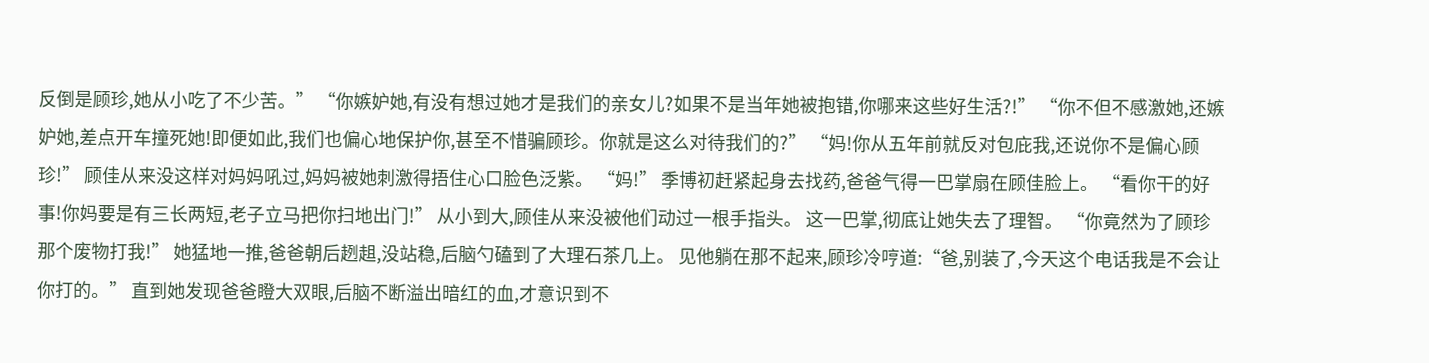反倒是顾珍,她从小吃了不少苦。” “你嫉妒她,有没有想过她才是我们的亲女儿?如果不是当年她被抱错,你哪来这些好生活?!” “你不但不感激她,还嫉妒她,差点开车撞死她!即便如此,我们也偏心地保护你,甚至不惜骗顾珍。你就是这么对待我们的?” “妈!你从五年前就反对包庇我,还说你不是偏心顾珍!” 顾佳从来没这样对妈妈吼过,妈妈被她刺激得捂住心口脸色泛紫。 “妈!” 季博初赶紧起身去找药,爸爸气得一巴掌扇在顾佳脸上。 “看你干的好事!你妈要是有三长两短,老子立马把你扫地出门!” 从小到大,顾佳从来没被他们动过一根手指头。 这一巴掌,彻底让她失去了理智。 “你竟然为了顾珍那个废物打我!” 她猛地一推,爸爸朝后趔趄,没站稳,后脑勺磕到了大理石茶几上。 见他躺在那不起来,顾珍冷哼道:“爸,别装了,今天这个电话我是不会让你打的。” 直到她发现爸爸瞪大双眼,后脑不断溢出暗红的血,才意识到不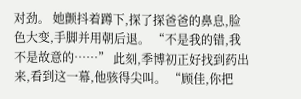对劲。 她颤抖着蹲下,探了探爸爸的鼻息,脸色大变,手脚并用朝后退。 “不是我的错,我不是故意的……” 此刻,季博初正好找到药出来,看到这一幕,他骇得尖叫。 “顾佳,你把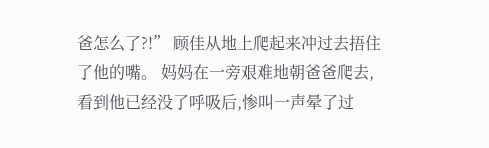爸怎么了?!” 顾佳从地上爬起来冲过去捂住了他的嘴。 妈妈在一旁艰难地朝爸爸爬去,看到他已经没了呼吸后,惨叫一声晕了过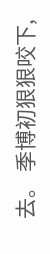去。 季博初狠狠咬下,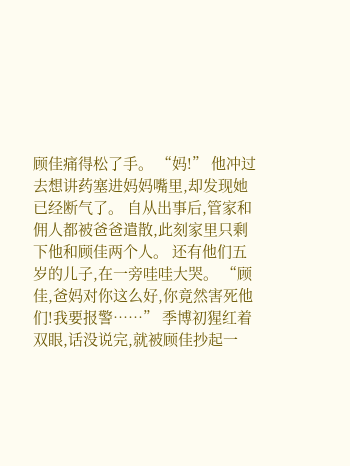顾佳痛得松了手。 “妈!” 他冲过去想讲药塞进妈妈嘴里,却发现她已经断气了。 自从出事后,管家和佣人都被爸爸遣散,此刻家里只剩下他和顾佳两个人。 还有他们五岁的儿子,在一旁哇哇大哭。 “顾佳,爸妈对你这么好,你竟然害死他们!我要报警……” 季博初猩红着双眼,话没说完,就被顾佳抄起一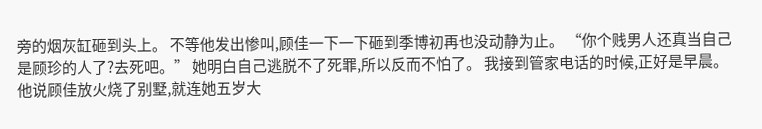旁的烟灰缸砸到头上。 不等他发出惨叫,顾佳一下一下砸到季博初再也没动静为止。 “你个贱男人还真当自己是顾珍的人了?去死吧。” 她明白自己逃脱不了死罪,所以反而不怕了。 我接到管家电话的时候,正好是早晨。 他说顾佳放火烧了别墅,就连她五岁大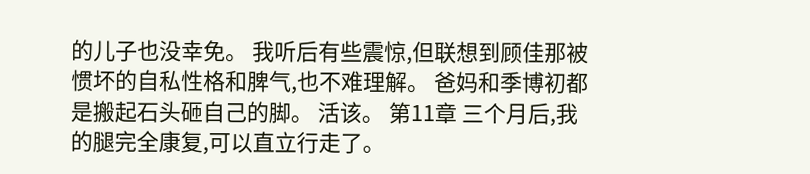的儿子也没幸免。 我听后有些震惊,但联想到顾佳那被惯坏的自私性格和脾气,也不难理解。 爸妈和季博初都是搬起石头砸自己的脚。 活该。 第11章 三个月后,我的腿完全康复,可以直立行走了。